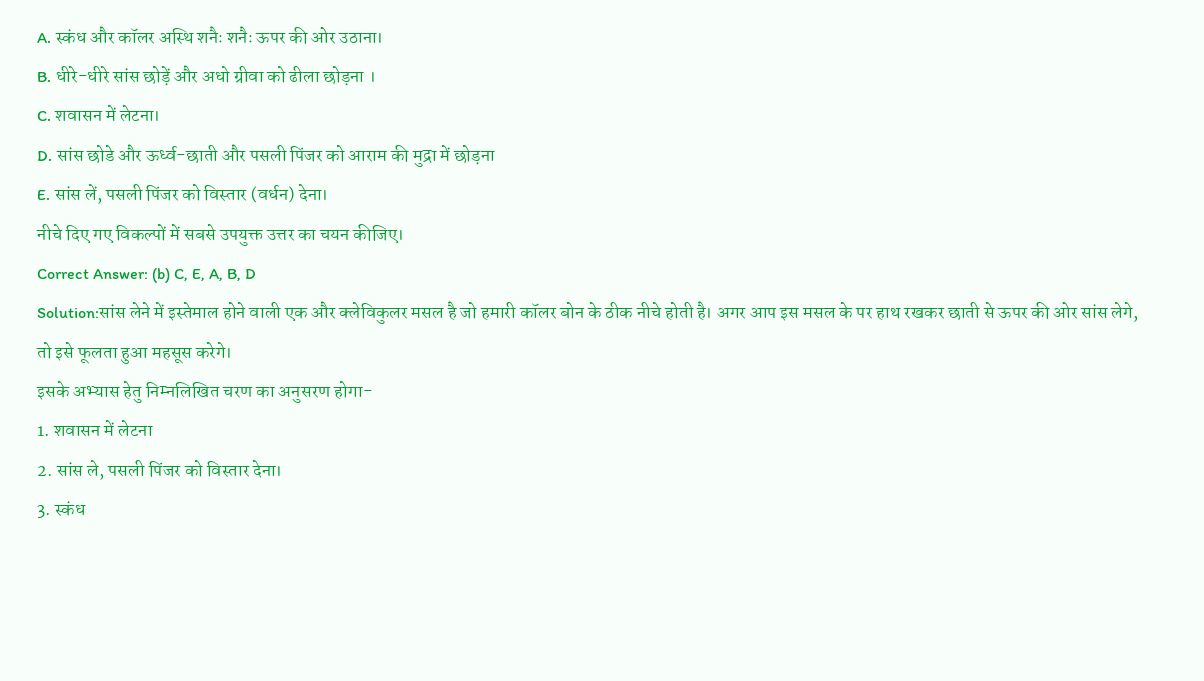A. स्कंध और कॉलर अस्थि शनैः शनैः ऊपर की ओर उठाना।
B. धीरे-धीरे सांस छोड़ें और अधो ग्रीवा को ढीला छोड़ना ।
C. शवासन में लेटना।
D. सांस छोडे और ऊर्ध्व-छाती और पसली पिंजर को आराम की मुद्रा में छोड़ना
E. सांस लें, पसली पिंजर को विस्तार (वर्धन) देना।
नीचे दिए गए विकल्पों में सबसे उपयुक्त उत्तर का चयन कीजिए।
Correct Answer: (b) C, E, A, B, D
Solution:सांस लेने में इस्तेमाल होने वाली एक और क्लेविकुलर मसल है जो हमारी कॉलर बोन के ठीक नीचे होती है। अगर आप इस मसल के पर हाथ रखकर छाती से ऊपर की ओर सांस लेगे, तो इसे फूलता हुआ महसूस करेगे।
इसके अभ्यास हेतु निम्नलिखित चरण का अनुसरण होगा-
1. शवासन में लेटना
2. सांस ले, पसली पिंजर को विस्तार देना।
3. स्कंध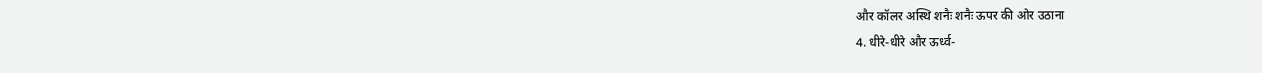और कॉलर अस्थि शनैः शनैः ऊपर की ओर उठाना
4. धीरे-धीरे और ऊर्ध्व-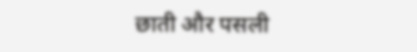छाती और पसली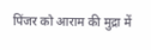पिंजर को आराम की मुद्रा में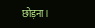छोड़ना।